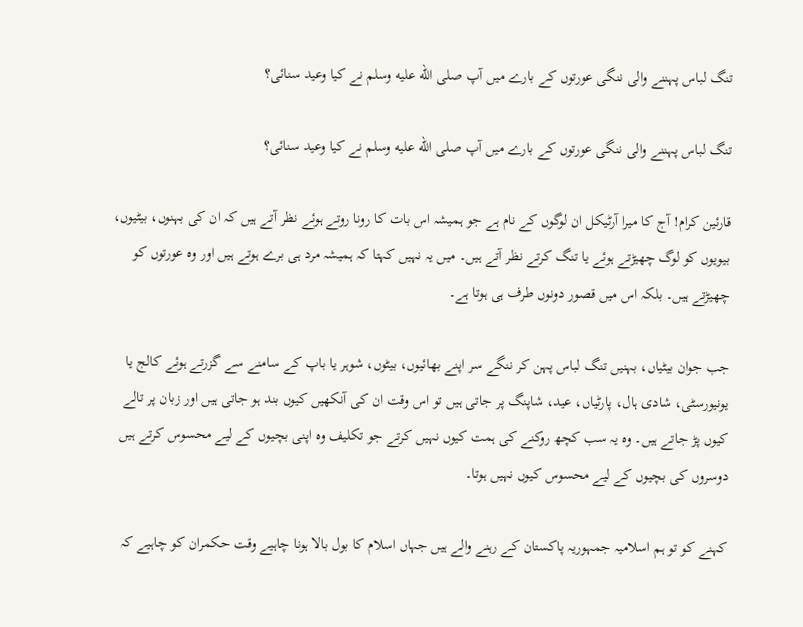تنگ لباس پہننے والی ننگی عورتوں کے بارے میں آپ صلى الله عليه وسلم نے کیا وعید سنائی؟

تنگ لباس پہننے والی ننگی عورتوں کے بارے میں آپ صلى الله عليه وسلم نے کیا وعید سنائی؟

قارئین کرام! آج کا میرا آرٹیکل ان لوگوں کے نام ہے جو ہمیشہ اس بات کا رونا روتے ہوئے نظر آتے ہیں کہ ان کی بہنوں، بیٹیوں، بیویوں کو لوگ چھیڑتے ہوئے یا تنگ کرتے نظر آتے ہیں۔ میں یہ نہیں کہتا کہ ہمیشہ مرد ہی برے ہوتے ہیں اور وہ عورتوں کو چھیڑتے ہیں۔ بلکہ اس میں قصور دونوں طرف ہی ہوتا ہے۔

جب جوان بیٹیاں، بہنیں تنگ لباس پہن کر ننگے سر اپنے بھائیوں، بیٹوں، شوہر یا باپ کے سامنے سے گزرتے ہوئے کالج یا یونیورسٹی، شادی ہال، پارٹیاں، عید، شاپنگ پر جاتی ہیں تو اس وقت ان کی آنکھیں کیوں بند ہو جاتی ہیں اور زبان پر تالے کیوں پڑ جاتے ہیں۔ وہ یہ سب کچھ روکنے کی ہمت کیوں نہیں کرتے جو تکلیف وہ اپنی بچیوں کے لیے محسوس کرتے ہیں دوسروں کی بچیوں کے لیے محسوس کیوں نہیں ہوتا۔

کہنے کو تو ہم اسلامیہ جمہوریہ پاکستان کے رہنے والے ہیں جہاں اسلام کا بول بالا ہونا چاہیے وقت حکمران کو چاہیے کہ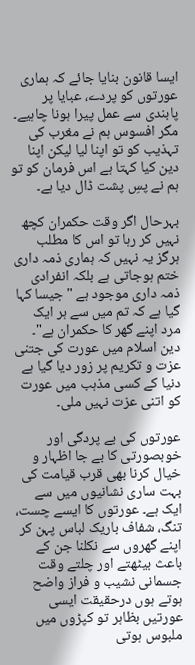ایسا قانون بنایا جائے کہ ہماری عورتوں کو پردے، عبایا پر پابندی سے عمل پیرا ہونا چاہیے۔ مگر افسوس ہم نے مغرب کی تہذیب کو تو اپنا لیا لیکن اپنا دین کیا کہتا ہے اس فرمان کو تو ہم نے پسِ پشت ڈال دیا ہے۔

بہرحال اگر وقت حکمران کچھ نہیں کر رہا تو اس کا مطلب ہرگز یہ نہیں کہ ہماری ذمہ داری ختم ہوجاتی ہے بلکہ انفرادی ذمہ داری موجود ہے "جیسا کہا گیا ہے کہ تم میں سے ہر ایک مرد اپنے گھر کا حکمران ہے"۔ دین اسلام میں عورت کی جتنی عزت و تکریم پر زور دیا گیا ہے دنیا کے کسی مذہب میں عورت کو اتنی عزت نہیں ملی۔

عورتوں کی بے پردگی اور خوبصورتی کا بے جا اظہار و خیال کرنا بھی قرب قیامت کی بہت ساری نشانیوں میں سے ایک ہے۔ عورتوں کا ایسے چست، تنگ، شفاف باریک لباس پہن کر اپنے گھروں سے نکلنا جن کے باعث بیٹھتے اور چلتے وقت جسمانی نشیب و فراز واضح ہوتے ہوں درحقیقت ایسی عورتیں بظاہر تو کپڑوں میں ملبوس ہوتی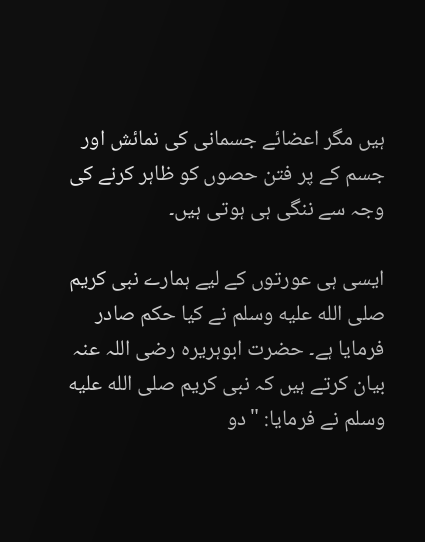ہیں مگر اعضائے جسمانی کی نمائش اور جسم کے پر فتن حصوں کو ظاہر کرنے کی وجہ سے ننگی ہی ہوتی ہیں۔

ایسی ہی عورتوں کے لیے ہمارے نبی کریم صلى الله عليه وسلم نے کیا حکم صادر فرمایا ہے۔ حضرت ابوہریرہ رضی اللہ عنہ بیان کرتے ہیں کہ نبی کریم صلى الله عليه وسلم نے فرمایا: "دو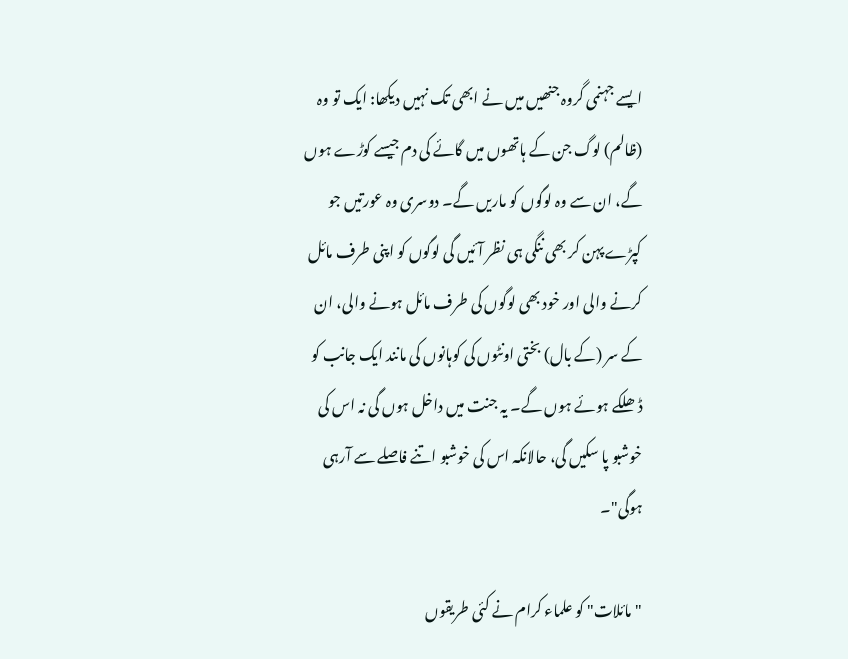ایسے جہنمی گروہ جنھیں میں نے ابھی تک نہیں دیکھا: ایک تو وہ (ظالم) لوگ جن کے ہاتھوں میں گائے کی دم جیسے کوڑے ہوں گے، ان سے وہ لوگوں کو ماریں گے۔ دوسری وہ عورتیں جو کپڑے پہن کر بھی ننگی ہی نظر آئیں گی لوگوں کو اپنی طرف مائل کرنے والی اور خود بھی لوگوں کی طرف مائل ہونے والی، ان کے سر (کے بال) بختی اونٹوں کی کوہانوں کی مانند ایک جانب کو ڈھلکے ہوئے ہوں گے۔ یہ جنت میں داخل ہوں گی نہ اس کی خوشبو پا سکیں گی، حالانکہ اس کی خوشبو اتنے فاصلے سے آرہی ہوگی"۔

"مائلات" کو علماء کرام نے کئی طریقوں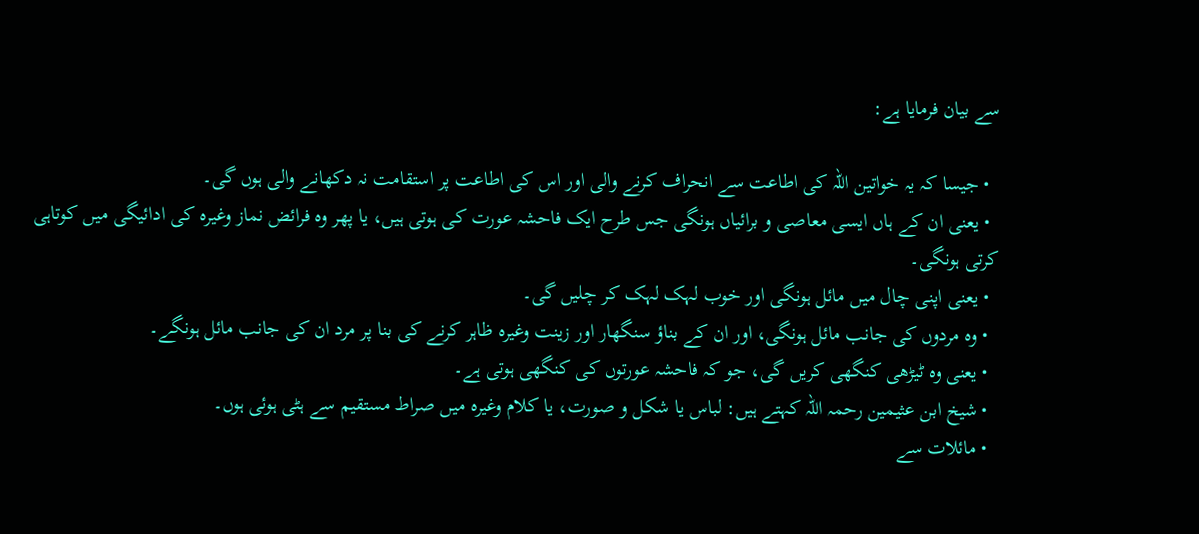سے بیان فرمایا ہے:

  • جیسا کہ یہ خواتین اللہ کی اطاعت سے انحراف کرنے والی اور اس کی اطاعت پر استقامت نہ دکھانے والی ہوں گی۔
  • یعنی ان کے ہاں ایسی معاصی و برائیاں ہونگی جس طرح ایک فاحشہ عورت کی ہوتی ہیں، یا پھر وہ فرائض نماز وغیرہ کی ادائیگی میں کوتاہی کرتی ہونگی۔
  • یعنی اپنی چال میں مائل ہونگی اور خوب لہک لہک کر چلیں گی۔
  • وہ مردوں کی جانب مائل ہونگی، اور ان کے بناؤ سنگھار اور زینت وغیرہ ظاہر کرنے کی بنا پر مرد ان کی جانب مائل ہونگے۔
  • یعنی وہ ٹیڑھی کنگھی کریں گی، جو کہ فاحشہ عورتوں کی کنگھی ہوتی ہے۔
  • شیخ ابن عثیمین رحمہ اللہ کہتے ہیں: لباس یا شکل و صورت، یا کلام وغیرہ میں صراط مستقیم سے ہٹی ہوئی ہوں۔
  • مائلات سے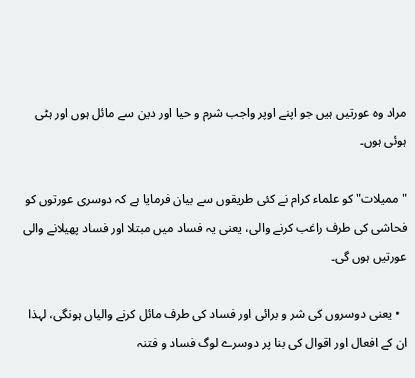مراد وہ عورتیں ہیں جو اپنے اوپر واجب شرم و حیا اور دین سے مائل ہوں اور ہٹی ہوئی ہوں۔

"ممیلات" کو علماء کرام نے کئی طریقوں سے بیان فرمایا ہے کہ دوسری عورتوں کو فحاشی کی طرف راغب کرنے والی، یعنی یہ فساد میں مبتلا اور فساد پھیلانے والی عورتیں ہوں گی۔

  • یعنی دوسروں کی شر و برائی اور فساد کی طرف مائل کرنے والیاں ہونگی، لہذا ان کے افعال اور اقوال کی بنا پر دوسرے لوگ فساد و فتنہ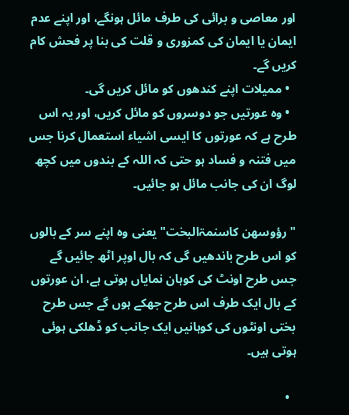اور معاصی و برائی کی طرف مائل ہونگے، اور اپنے عدم ایمان یا ایمان کی کمزوری و قلت کی بنا پر فحش کام کریں گے۔
  • ممیلات اپنے کندھوں کو مائل کریں گی۔
  • وہ عورتیں جو دوسروں کو مائل کریں، اور یہ اس طرح ہے کہ عورتوں کا ایسی اشیاء استعمال کرنا جس میں فتنہ و فساد ہو حتی کہ اللہ کے بندوں میں کچھ لوگ ان کی جانب مائل ہو جائیں۔

"رؤوسھن کاسنمۃالبخت" یعنی وہ اپنے سر کے بالوں کو اس طرح باندھیں گی کہ بال اوپر اٹھ جائیں گے جس طرح اونٹ کی کوہان نمایاں ہوتی ہے، ان عورتوں کے بال ایک طرف اس طرح جھکے ہوں گے جس طرح بختی اونٹوں کی کوہانیں ایک جانب کو ڈھلکی ہوئی ہوتی ہیں۔

  •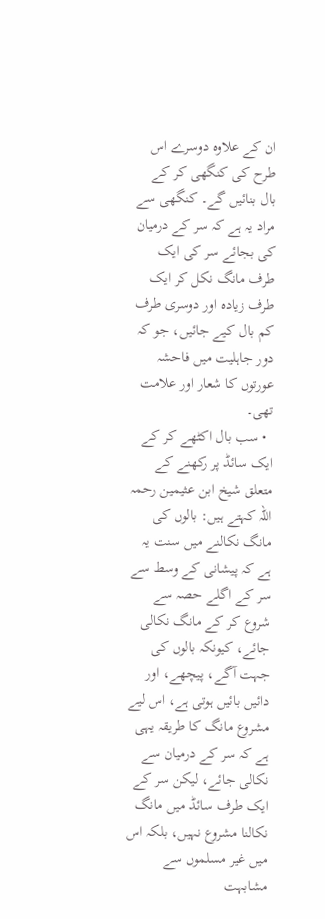ان کے علاوہ دوسرے اس طرح کی کنگھی کر کے بال بنائیں گے۔ کنگھی سے مراد یہ ہے کہ سر کے درمیان کی بجائے سر کی ایک طرف مانگ نکل کر ایک طرف زیادہ اور دوسری طرف کم بال کیے جائیں، جو کہ دور جاہلیت میں فاحشہ عورتوں کا شعار اور علامت تھی۔
  • سب بال اکٹھے کر کے ایک سائڈ پر رکھنے کے متعلق شیخ ابن عثیمین رحمہ اللہ کہتے ہیں: بالوں کی مانگ نکالنے میں سنت یہ ہے کہ پیشانی کے وسط سے سر کے اگلے حصہ سے شروع کر کے مانگ نکالی جائے، کیونکہ بالوں کی جہت آگے، پیچھے، اور دائیں بائیں ہوتی ہے، اس لیے مشروع مانگ کا طریقہ یہی ہے کہ سر کے درميان سے نکالی جائے، لیکن سر کے ایک طرف سائڈ میں مانگ نکالنا مشروع نہیں، بلکہ اس میں غیر مسلموں سے مشابہت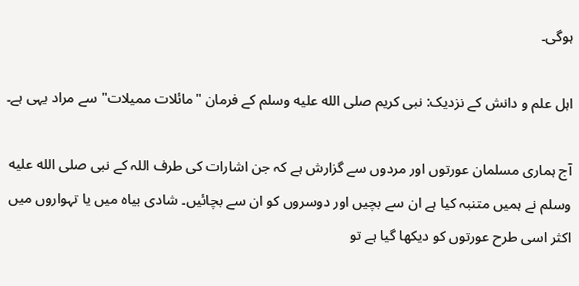ہوگی۔

اہل علم و دانش کے نزدیک: نبی کریم صلى الله عليه وسلم کے فرمان "مائلات ممیلات" سے مراد یہی ہے۔

آج ہماری مسلمان عورتوں اور مردوں سے گزارش ہے کہ جن اشارات کی طرف اللہ کے نبی صلى الله عليه وسلم نے ہمیں متنبہ کیا ہے ان سے بچیں اور دوسروں کو ان سے بچائیں۔ شادی بیاہ میں یا تہواروں میں اکثر اسی طرح عورتوں کو دیکھا گیا ہے تو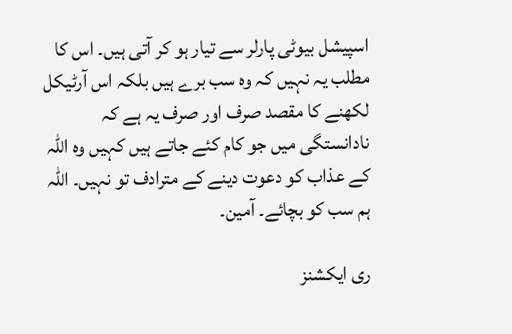اسپیشل بیوٹی پارلر سے تیار ہو کر آتی ہیں۔ اس کا مطلب یہ نہیں کہ وہ سب برے ہیں بلکہ اس آرٹیکل لکھنے کا مقصد صرف اور صرف یہ ہے کہ نادانستگی میں جو کام کئے جاتے ہیں کہیں وہ اللہ کے عذاب کو دعوت دینے کے مترادف تو نہیں۔ اللہ ہم سب کو بچائے۔ آمین۔

ری ایکشنز